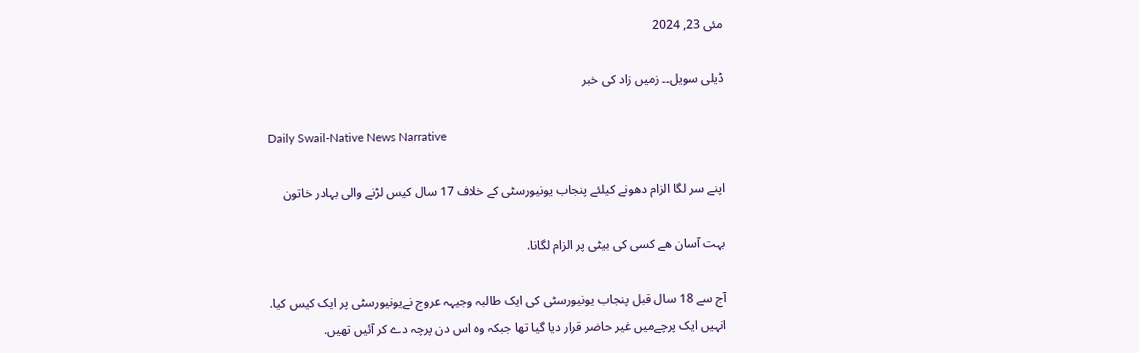مئی 23, 2024

ڈیلی سویل۔۔ زمیں زاد کی خبر

Daily Swail-Native News Narrative

اپنے سر لگا الزام دھونے کیلئے پنجاب یونیورسٹی کے خلاف 17 سال کیس لڑنے والی بہادر خاتون

بہت آسان ھے کسی کی بیٹی پر الزام لگانا.

آج سے 18 سال قبل پنجاب یونیورسٹی کی ایک طالبہ وجیہہ عروج نےیونیورسٹی پر ایک کیس کیا.
انہیں ایک پرچےمیں غیر حاضر قرار دیا گیا تھا جبکہ وہ اس دن پرچہ دے کر آئیں تھیں.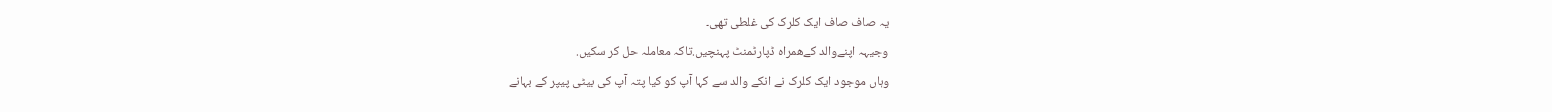یہ صاف صاف ایک کلرک کی غلطی تھی۔
وجیہہ اپنےوالد کےھمراہ ڈپارٹمنٹ پہنچیں.تاکہ معاملہ حل کر سکیں.
وہاں موجود ایک کلرک نے انکے والد سے کہا آپ کو کیا پتہ آپ کی بیٹی پیپر کے بہانے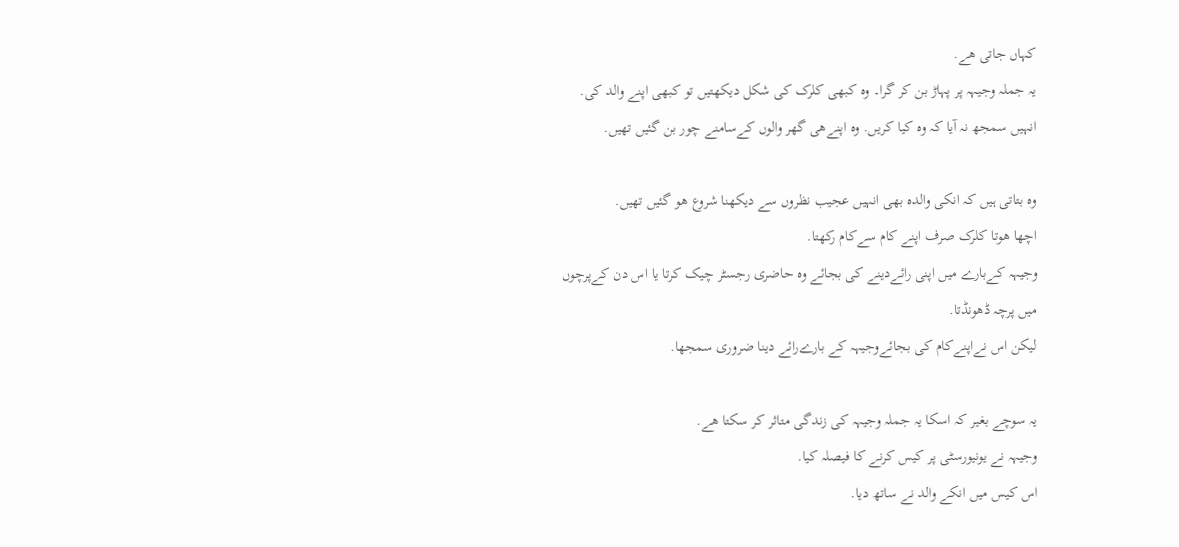کہاں جاتی ھے.
یہ جملہ وجیہہ پر پہاڑ بن کر گرا۔ وہ کبھی کلرک کی شکل دیکھتیں تو کبھی اپنے والد کی.
انہیں سمجھ نہ آیا کہ وہ کیا کریں. وہ اپنےھی گھر والوں کےسامنے چور بن گئیں تھیں.

وہ بتاتی ہیں کہ انکی والدہ بھی انہیں عجیب نظروں سے دیکھنا شروع ھو گئیں تھیں.
اچھا ھوتا کلرک صرف اپنے کام سےکام رکھتا.
وجیہہ کےبارے میں اپنی رائےدینے کی بجائے وہ حاضری رجسٹر چیک کرتا یا اس دن کےپرچوں میں پرچہ ڈھونڈتا.
لیکن اس نےاپنےکام کی بجائےوجیہہ کے بارےرائے دینا ضروری سمجھا.

یہ سوچے بغیر کہ اسکا یہ جملہ وجیہہ کی زندگی متاثر کر سکتا ھے.
وجیہہ نے یونیورسٹی پر کیس کرنے کا فیصلہ کیا.
اس کیس میں انکے والد نے ساتھ دیا.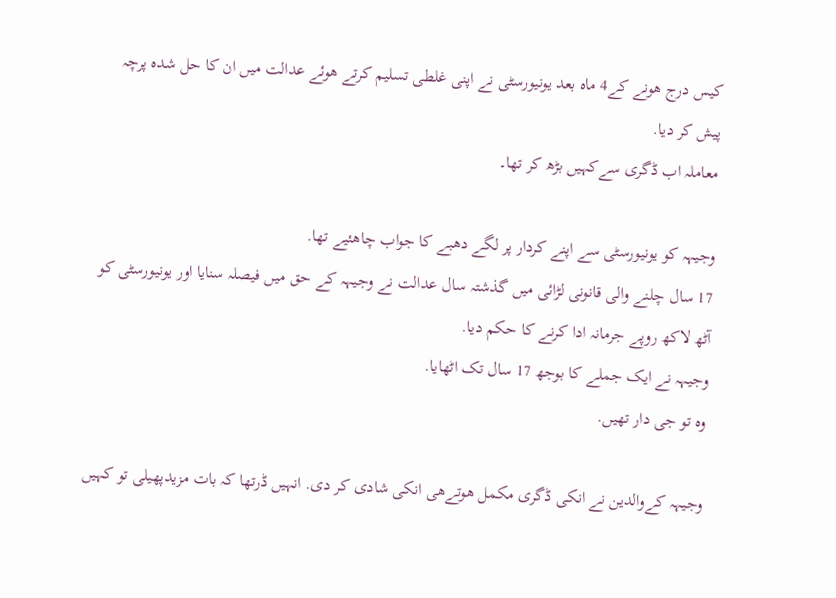کیس درج ھونے کے4 ماہ بعد یونیورسٹی نے اپنی غلطی تسلیم کرتے ھوئے عدالت میں ان کا حل شدہ پرچہ پیش کر دیا.
معاملہ اب ڈگری سےکہیں بڑھ کر تھا۔

وجیہہ کو یونیورسٹی سے اپنے کردار پر لگے دھبے کا جواب چاھئیے تھا.
17 سال چلنے والی قانونی لڑائی میں گذشتہ سال عدالت نے وجیہہ کے حق میں فیصلہ سنایا اور یونیورسٹی کو آٹھ لاکھ روپے جرمانہ ادا کرنے کا حکم دیا.
وجیہہ نے ایک جملے کا بوجھ 17 سال تک اٹھایا.
وہ تو جی دار تھیں.

وجیہہ کےوالدین نے انکی ڈگری مکمل ھوتےھی انکی شادی کر دی. انہیں ڈرتھا کہ بات مزیدپھیلی تو کہیں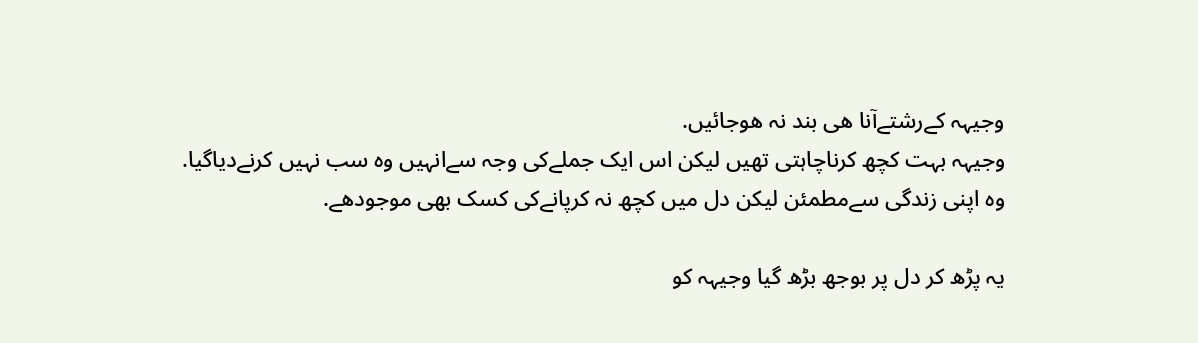وجیہہ کےرشتےآنا ھی بند نہ ھوجائیں.
وجیہہ بہت کچھ کرناچاہتی تھیں لیکن اس ایک جملےکی وجہ سےانہیں وہ سب نہیں کرنےدیاگیا.
وہ اپنی زندگی سےمطمئن لیکن دل میں کچھ نہ کرپانےکی کسک بھی موجودھے.

یہ پڑھ کر دل پر بوجھ بڑھ گیا وجیہہ کو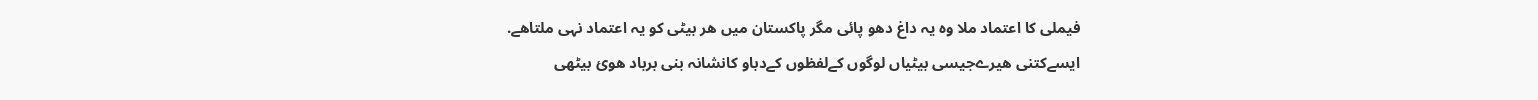فیملی کا اعتماد ملا وہ یہ داغ دھو پائی مگر پاکستان میں ھر بیٹی کو یہ اعتماد نہی ملتاھے.
ایسےکتنی ھیرےجیسی بیٹیاں لوگوں کےلفظوں کےدباو کانشانہ بنی برباد ھوئ بیٹھی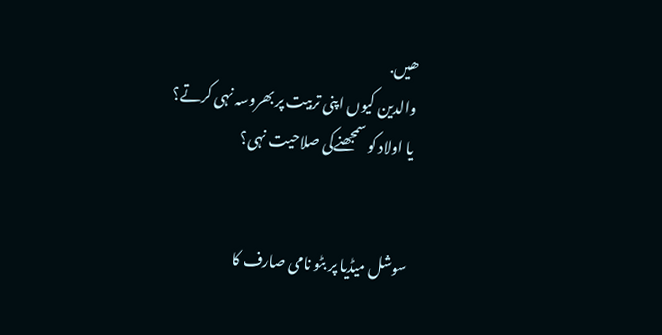ھیں.
والدین کیوں اپنی تربیت پر بھروسہ نہی کرتے؟
یا اولاد کو سمجھنےکی صلاحیت نہی؟


سوشل میڈیا پر بٹو نامی صارف کا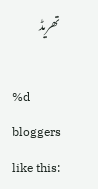تھریڈ

%d bloggers like this: